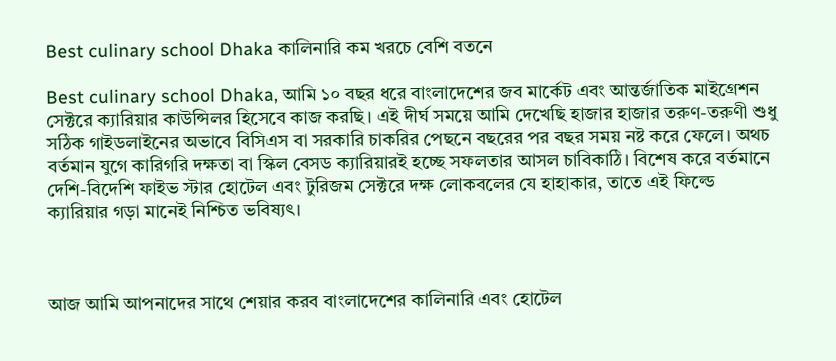Best culinary school Dhaka কালিনারি কম খরচে বেশি বতনে

Best culinary school Dhaka, আমি ১০ বছর ধরে বাংলাদেশের জব মার্কেট এবং আন্তর্জাতিক মাইগ্রেশন সেক্টরে ক্যারিয়ার কাউন্সিলর হিসেবে কাজ করছি। এই দীর্ঘ সময়ে আমি দেখেছি হাজার হাজার তরুণ-তরুণী শুধু সঠিক গাইডলাইনের অভাবে বিসিএস বা সরকারি চাকরির পেছনে বছরের পর বছর সময় নষ্ট করে ফেলে। অথচ বর্তমান যুগে কারিগরি দক্ষতা বা স্কিল বেসড ক্যারিয়ারই হচ্ছে সফলতার আসল চাবিকাঠি। বিশেষ করে বর্তমানে দেশি-বিদেশি ফাইভ স্টার হোটেল এবং টুরিজম সেক্টরে দক্ষ লোকবলের যে হাহাকার, তাতে এই ফিল্ডে ক্যারিয়ার গড়া মানেই নিশ্চিত ভবিষ্যৎ।



আজ আমি আপনাদের সাথে শেয়ার করব বাংলাদেশের কালিনারি এবং হোটেল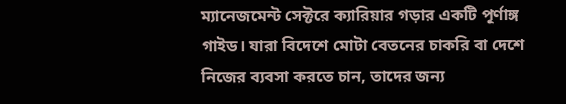ম্যানেজমেন্ট সেক্টরে ক্যারিয়ার গড়ার একটি পূর্ণাঙ্গ গাইড। যারা বিদেশে মোটা বেতনের চাকরি বা দেশে নিজের ব্যবসা করতে চান, তাদের জন্য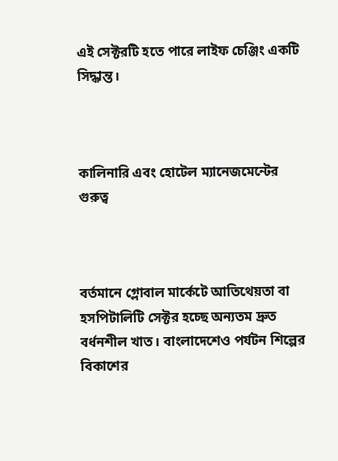এই সেক্টরটি হতে পারে লাইফ চেঞ্জিং একটি সিদ্ধান্ত।



কালিনারি এবং হোটেল ম্যানেজমেন্টের গুরুত্ব



বর্তমানে গ্লোবাল মার্কেটে আতিথেয়তা বা হসপিটালিটি সেক্টর হচ্ছে অন্যতম দ্রুত বর্ধনশীল খাত। বাংলাদেশেও পর্যটন শিল্পের বিকাশের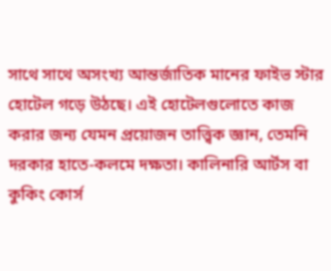সাথে সাথে অসংখ্য আন্তর্জাতিক মানের ফাইভ স্টার হোটেল গড়ে উঠছে। এই হোটেলগুলোতে কাজ করার জন্য যেমন প্রয়োজন তাত্ত্বিক জ্ঞান, তেমনি দরকার হাতে-কলমে দক্ষতা। কালিনারি আর্টস বা কুকিং কোর্স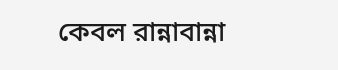কেবল রান্নাবান্না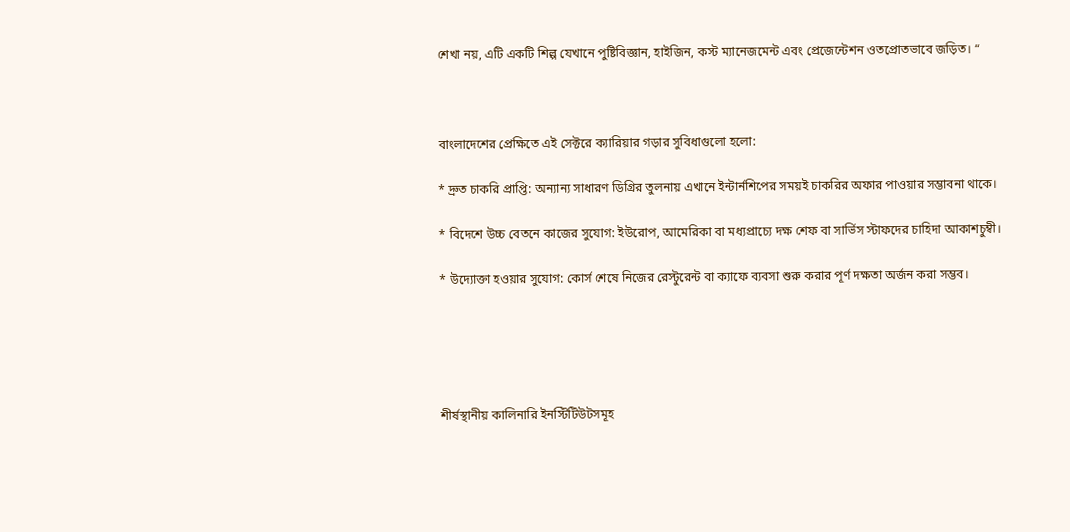শেখা নয়, এটি একটি শিল্প যেখানে পুষ্টিবিজ্ঞান, হাইজিন, কস্ট ম্যানেজমেন্ট এবং প্রেজেন্টেশন ওতপ্রোতভাবে জড়িত। “



বাংলাদেশের প্রেক্ষিতে এই সেক্টরে ক্যারিয়ার গড়ার সুবিধাগুলো হলো:

* দ্রুত চাকরি প্রাপ্তি: অন্যান্য সাধারণ ডিগ্রির তুলনায় এখানে ইন্টার্নশিপের সময়ই চাকরির অফার পাওয়ার সম্ভাবনা থাকে।

* বিদেশে উচ্চ বেতনে কাজের সুযোগ: ইউরোপ, আমেরিকা বা মধ্যপ্রাচ্যে দক্ষ শেফ বা সার্ভিস স্টাফদের চাহিদা আকাশচুম্বী।

* উদ্যোক্তা হওয়ার সুযোগ: কোর্স শেষে নিজের রেস্টুরেন্ট বা ক্যাফে ব্যবসা শুরু করার পূর্ণ দক্ষতা অর্জন করা সম্ভব।





শীর্ষস্থানীয় কালিনারি ইনস্টিটিউটসমূহ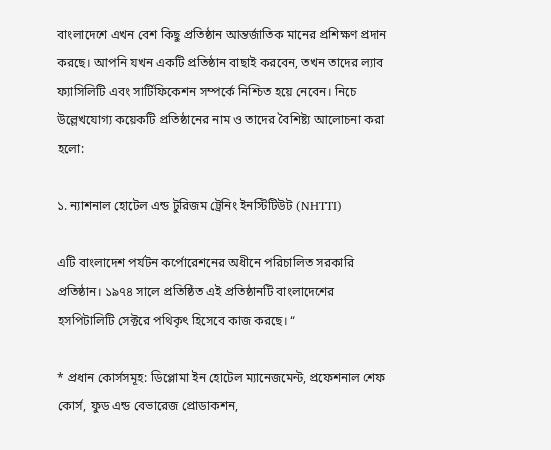বাংলাদেশে এখন বেশ কিছু প্রতিষ্ঠান আন্তর্জাতিক মানের প্রশিক্ষণ প্রদান করছে। আপনি যখন একটি প্রতিষ্ঠান বাছাই করবেন, তখন তাদের ল্যাব ফ্যাসিলিটি এবং সার্টিফিকেশন সম্পর্কে নিশ্চিত হয়ে নেবেন। নিচে উল্লেখযোগ্য কয়েকটি প্রতিষ্ঠানের নাম ও তাদের বৈশিষ্ট্য আলোচনা করা হলো:

১. ন্যাশনাল হোটেল এন্ড টুরিজম ট্রেনিং ইনস্টিটিউট (NHTTI)

এটি বাংলাদেশ পর্যটন কর্পোরেশনের অধীনে পরিচালিত সরকারি প্রতিষ্ঠান। ১৯৭৪ সালে প্রতিষ্ঠিত এই প্রতিষ্ঠানটি বাংলাদেশের হসপিটালিটি সেক্টরে পথিকৃৎ হিসেবে কাজ করছে। “

* প্রধান কোর্সসমূহ: ডিপ্লোমা ইন হোটেল ম্যানেজমেন্ট, প্রফেশনাল শেফ কোর্স, ফুড এন্ড বেভারেজ প্রোডাকশন,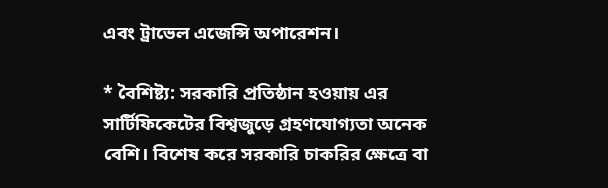এবং ট্রাভেল এজেন্সি অপারেশন।

* বৈশিষ্ট্য: সরকারি প্রতিষ্ঠান হওয়ায় এর সার্টিফিকেটের বিশ্বজুড়ে গ্রহণযোগ্যতা অনেক বেশি। বিশেষ করে সরকারি চাকরির ক্ষেত্রে বা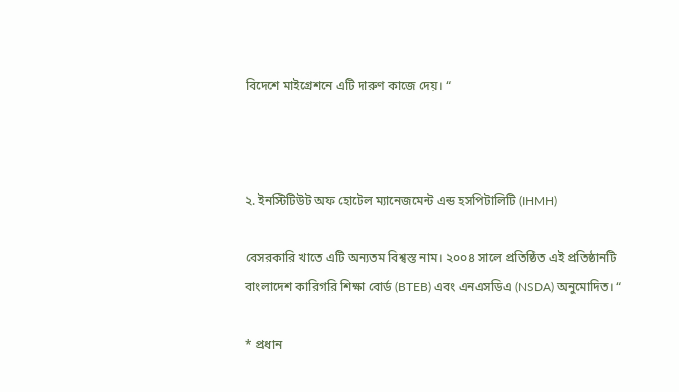বিদেশে মাইগ্রেশনে এটি দারুণ কাজে দেয়। “



২. ইনস্টিটিউট অফ হোটেল ম্যানেজমেন্ট এন্ড হসপিটালিটি (IHMH)

বেসরকারি খাতে এটি অন্যতম বিশ্বস্ত নাম। ২০০৪ সালে প্রতিষ্ঠিত এই প্রতিষ্ঠানটি বাংলাদেশ কারিগরি শিক্ষা বোর্ড (BTEB) এবং এনএসডিএ (NSDA) অনুমোদিত। “

* প্রধান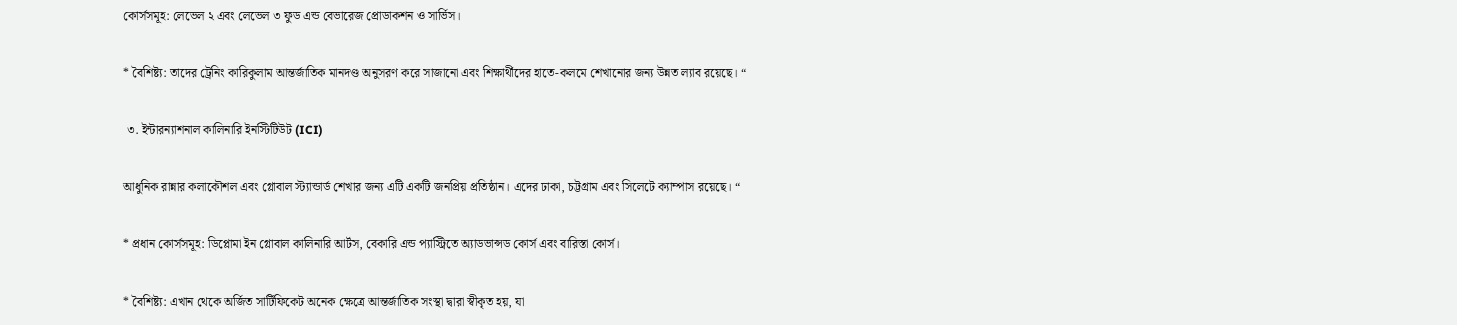কোর্সসমূহ: লেভেল ২ এবং লেভেল ৩ ফুড এন্ড বেভারেজ প্রোডাকশন ও সার্ভিস।

* বৈশিষ্ট্য: তাদের ট্রেনিং কারিকুলাম আন্তর্জাতিক মানদণ্ড অনুসরণ করে সাজানো এবং শিক্ষার্থীদের হাতে-কলমে শেখানোর জন্য উন্নত ল্যাব রয়েছে। “

 ৩. ইন্টারন্যাশনাল কালিনারি ইনস্টিটিউট (ICI)

আধুনিক রান্নার কলাকৌশল এবং গ্লোবাল স্ট্যান্ডার্ড শেখার জন্য এটি একটি জনপ্রিয় প্রতিষ্ঠান। এদের ঢাকা, চট্টগ্রাম এবং সিলেটে ক্যাম্পাস রয়েছে। “

* প্রধান কোর্সসমূহ: ডিপ্লোমা ইন গ্লোবাল কালিনারি আর্টস, বেকারি এন্ড প্যাস্ট্রিতে অ্যাডভান্সড কোর্স এবং বারিস্তা কোর্স।

* বৈশিষ্ট্য: এখান থেকে অর্জিত সার্টিফিকেট অনেক ক্ষেত্রে আন্তর্জাতিক সংস্থা দ্বারা স্বীকৃত হয়, যা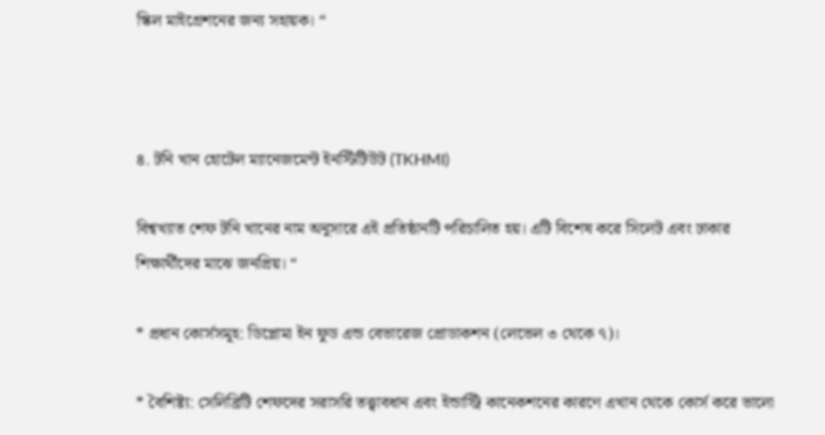স্কিল মাইগ্রেশনের জন্য সহায়ক। “



৪. টনি খান হোটেল ম্যানেজমেন্ট ইনস্টিটিউট (TKHMI)

বিশ্বখ্যাত শেফ টনি খানের নাম অনুসারে এই প্রতিষ্ঠানটি পরিচালিত হয়। এটি বিশেষ করে সিলেট এবং ঢাকার শিক্ষার্থীদের মাঝে জনপ্রিয়। “

* প্রধান কোর্সসমূহ: ডিপ্লোমা ইন ফুড এন্ড বেভারেজ প্রোডাকশন (লেভেল ৩ থেকে ৭)।

* বৈশিষ্ট্য: সেলিব্রিটি শেফদের সরাসরি তত্ত্বাবধান এবং ইন্ডাস্ট্রি কানেকশনের কারণে এখান থেকে কোর্স করে ভালো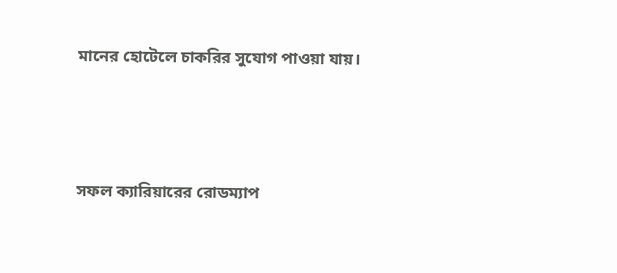মানের হোটেলে চাকরির সুযোগ পাওয়া যায়।



সফল ক্যারিয়ারের রোডম্যাপ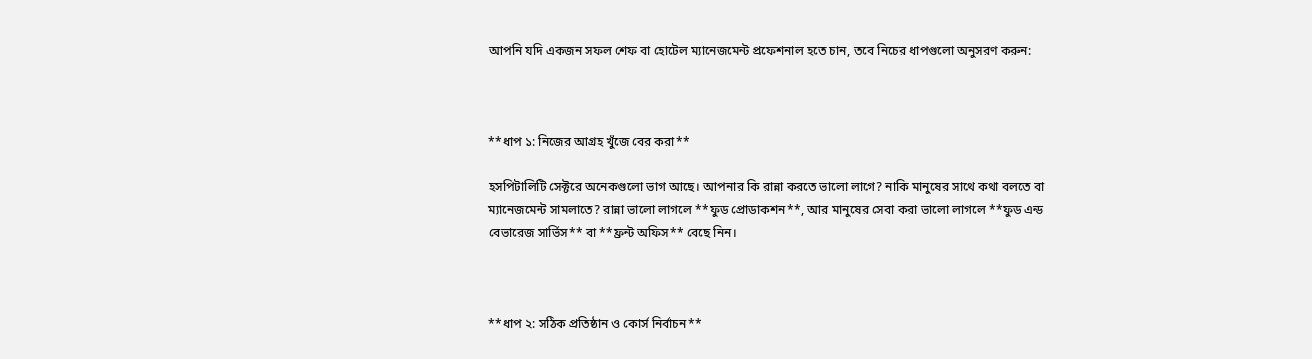আপনি যদি একজন সফল শেফ বা হোটেল ম্যানেজমেন্ট প্রফেশনাল হতে চান, তবে নিচের ধাপগুলো অনুসরণ করুন:



**ধাপ ১: নিজের আগ্রহ খুঁজে বের করা**

হসপিটালিটি সেক্টরে অনেকগুলো ভাগ আছে। আপনার কি রান্না করতে ভালো লাগে? নাকি মানুষের সাথে কথা বলতে বা ম্যানেজমেন্ট সামলাতে? রান্না ভালো লাগলে **ফুড প্রোডাকশন**, আর মানুষের সেবা করা ভালো লাগলে **ফুড এন্ড বেভারেজ সার্ভিস** বা **ফ্রন্ট অফিস** বেছে নিন।



**ধাপ ২: সঠিক প্রতিষ্ঠান ও কোর্স নির্বাচন**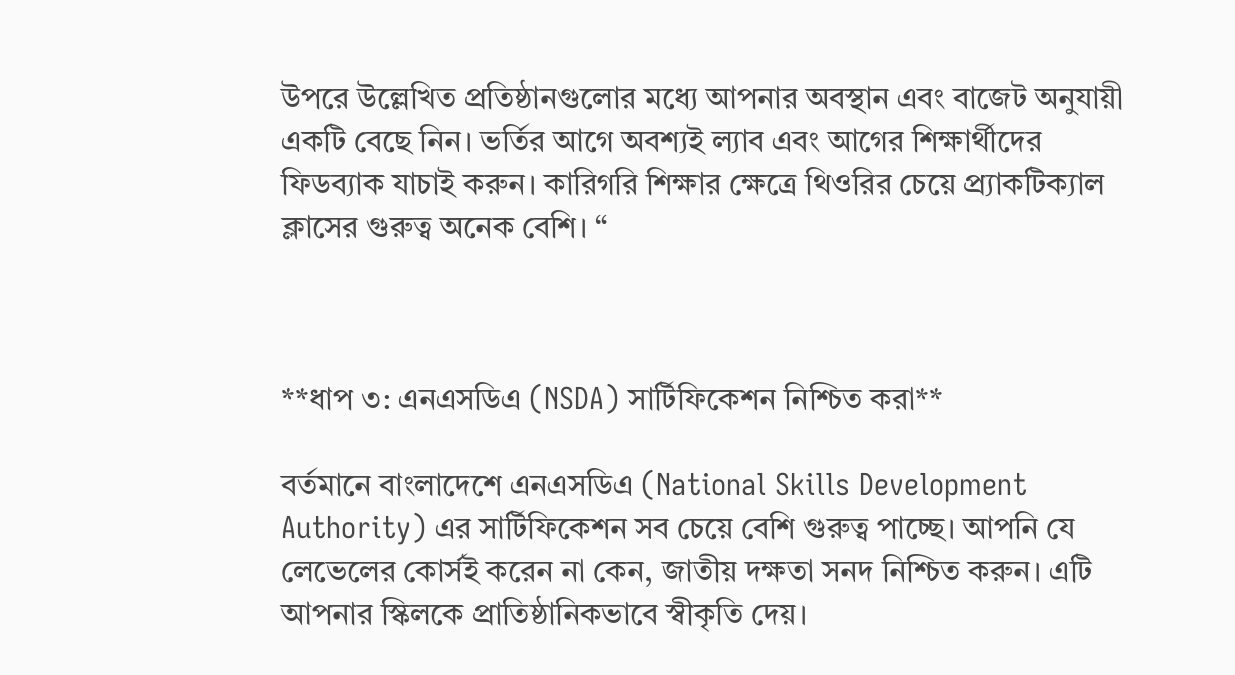উপরে উল্লেখিত প্রতিষ্ঠানগুলোর মধ্যে আপনার অবস্থান এবং বাজেট অনুযায়ী একটি বেছে নিন। ভর্তির আগে অবশ্যই ল্যাব এবং আগের শিক্ষার্থীদের ফিডব্যাক যাচাই করুন। কারিগরি শিক্ষার ক্ষেত্রে থিওরির চেয়ে প্র্যাকটিক্যাল ক্লাসের গুরুত্ব অনেক বেশি। “



**ধাপ ৩: এনএসডিএ (NSDA) সার্টিফিকেশন নিশ্চিত করা**

বর্তমানে বাংলাদেশে এনএসডিএ (National Skills Development Authority) এর সার্টিফিকেশন সব চেয়ে বেশি গুরুত্ব পাচ্ছে। আপনি যে লেভেলের কোর্সই করেন না কেন, জাতীয় দক্ষতা সনদ নিশ্চিত করুন। এটি আপনার স্কিলকে প্রাতিষ্ঠানিকভাবে স্বীকৃতি দেয়।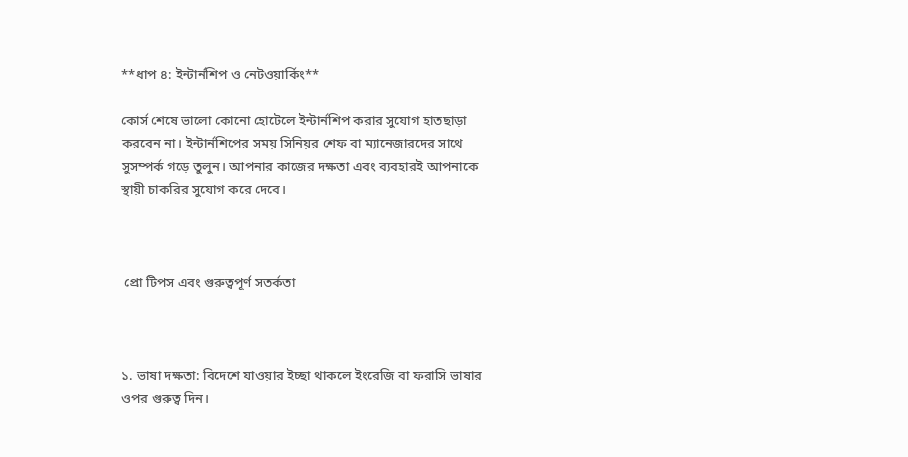**ধাপ ৪: ইন্টার্নশিপ ও নেটওয়ার্কিং**

কোর্স শেষে ভালো কোনো হোটেলে ইন্টার্নশিপ করার সুযোগ হাতছাড়া করবেন না। ইন্টার্নশিপের সময় সিনিয়র শেফ বা ম্যানেজারদের সাথে সুসম্পর্ক গড়ে তুলুন। আপনার কাজের দক্ষতা এবং ব্যবহারই আপনাকে স্থায়ী চাকরির সুযোগ করে দেবে।



 প্রো টিপস এবং গুরুত্বপূর্ণ সতর্কতা



১. ভাষা দক্ষতা: বিদেশে যাওয়ার ইচ্ছা থাকলে ইংরেজি বা ফরাসি ভাষার ওপর গুরুত্ব দিন।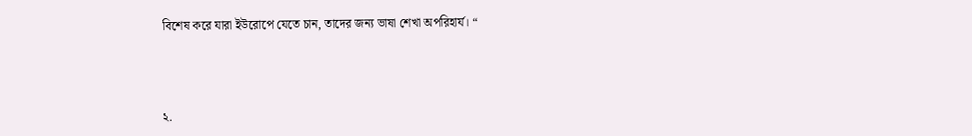বিশেষ করে যারা ইউরোপে যেতে চান, তাদের জন্য ভাষা শেখা অপরিহার্য। “



২.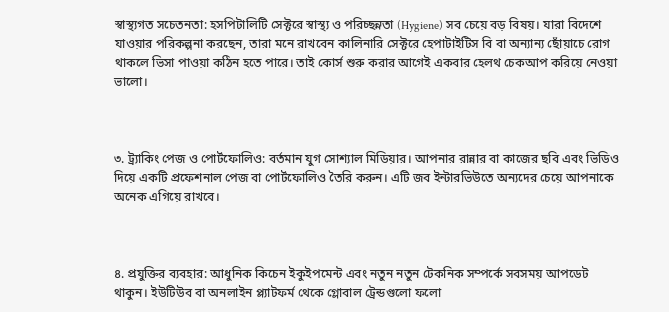স্বাস্থ্যগত সচেতনতা: হসপিটালিটি সেক্টরে স্বাস্থ্য ও পরিচ্ছন্নতা (Hygiene) সব চেয়ে বড় বিষয়। যারা বিদেশে যাওয়ার পরিকল্পনা করছেন, তারা মনে রাখবেন কালিনারি সেক্টরে হেপাটাইটিস বি বা অন্যান্য ছোঁয়াচে রোগ থাকলে ভিসা পাওয়া কঠিন হতে পারে। তাই কোর্স শুরু করার আগেই একবার হেলথ চেকআপ করিয়ে নেওয়া ভালো।



৩. ট্র্যাকিং পেজ ও পোর্টফোলিও: বর্তমান যুগ সোশ্যাল মিডিয়ার। আপনার রান্নার বা কাজের ছবি এবং ভিডিও দিয়ে একটি প্রফেশনাল পেজ বা পোর্টফোলিও তৈরি করুন। এটি জব ইন্টারভিউতে অন্যদের চেয়ে আপনাকে অনেক এগিয়ে রাখবে।



৪. প্রযুক্তির ব্যবহার: আধুনিক কিচেন ইকুইপমেন্ট এবং নতুন নতুন টেকনিক সম্পর্কে সবসময় আপডেট থাকুন। ইউটিউব বা অনলাইন প্ল্যাটফর্ম থেকে গ্লোবাল ট্রেন্ডগুলো ফলো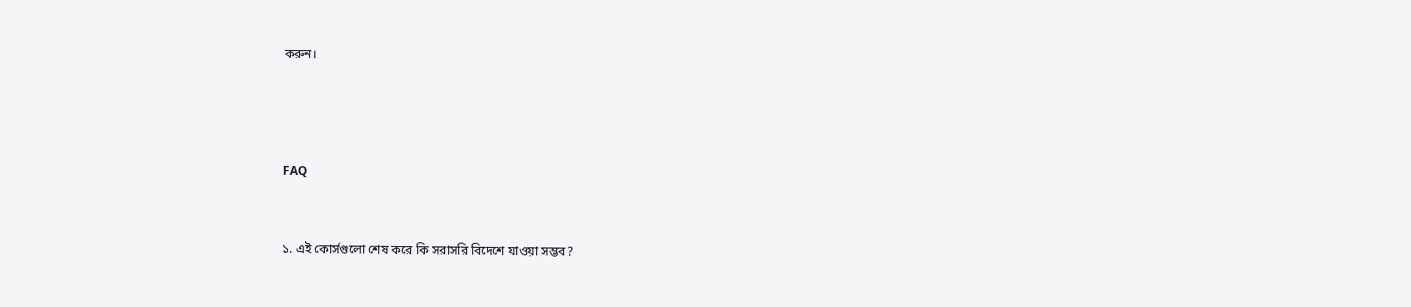করুন।





FAQ



১. এই কোর্সগুলো শেষ করে কি সরাসরি বিদেশে যাওয়া সম্ভব?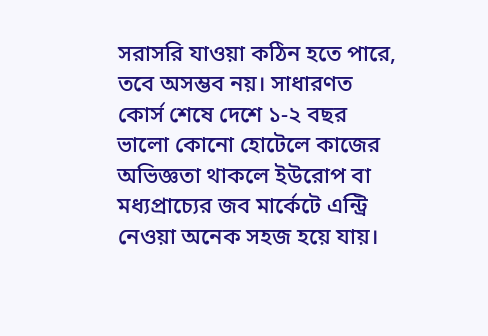সরাসরি যাওয়া কঠিন হতে পারে, তবে অসম্ভব নয়। সাধারণত কোর্স শেষে দেশে ১-২ বছর ভালো কোনো হোটেলে কাজের অভিজ্ঞতা থাকলে ইউরোপ বা মধ্যপ্রাচ্যের জব মার্কেটে এন্ট্রি নেওয়া অনেক সহজ হয়ে যায়।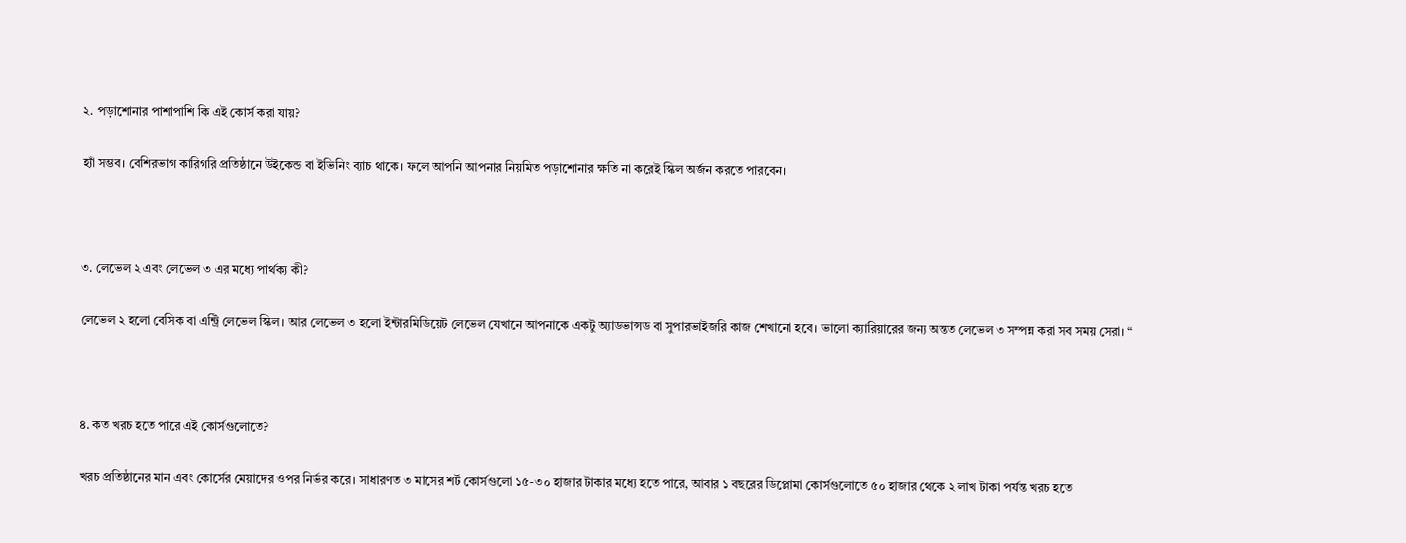২. পড়াশোনার পাশাপাশি কি এই কোর্স করা যায়?

হ্যাঁ সম্ভব। বেশিরভাগ কারিগরি প্রতিষ্ঠানে উইকেন্ড বা ইভিনিং ব্যাচ থাকে। ফলে আপনি আপনার নিয়মিত পড়াশোনার ক্ষতি না করেই স্কিল অর্জন করতে পারবেন।



৩. লেভেল ২ এবং লেভেল ৩ এর মধ্যে পার্থক্য কী?

লেভেল ২ হলো বেসিক বা এন্ট্রি লেভেল স্কিল। আর লেভেল ৩ হলো ইন্টারমিডিয়েট লেভেল যেখানে আপনাকে একটু অ্যাডভান্সড বা সুপারভাইজরি কাজ শেখানো হবে। ভালো ক্যারিয়ারের জন্য অন্তত লেভেল ৩ সম্পন্ন করা সব সময় সেরা। “



৪. কত খরচ হতে পারে এই কোর্সগুলোতে?

খরচ প্রতিষ্ঠানের মান এবং কোর্সের মেয়াদের ওপর নির্ভর করে। সাধারণত ৩ মাসের শর্ট কোর্সগুলো ১৫-৩০ হাজার টাকার মধ্যে হতে পারে, আবার ১ বছরের ডিপ্লোমা কোর্সগুলোতে ৫০ হাজার থেকে ২ লাখ টাকা পর্যন্ত খরচ হতে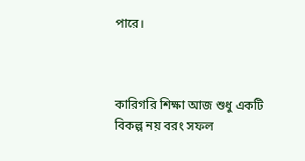পারে।



কারিগরি শিক্ষা আজ শুধু একটি বিকল্প নয় বরং সফল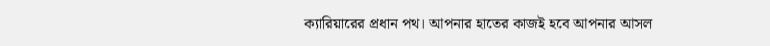ক্যারিয়ারের প্রধান পথ। আপনার হাতের কাজই হবে আপনার আসল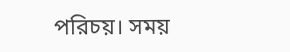পরিচয়। সময়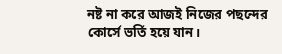নষ্ট না করে আজই নিজের পছন্দের কোর্সে ভর্তি হয়ে যান।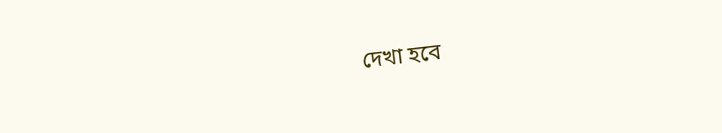দেখা হবে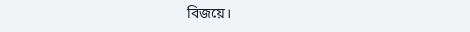বিজয়ে।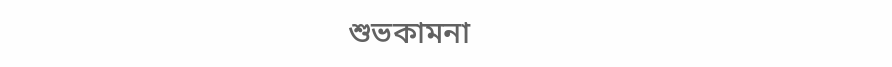শুভকামনা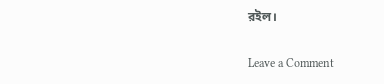রইল।

Leave a Comment